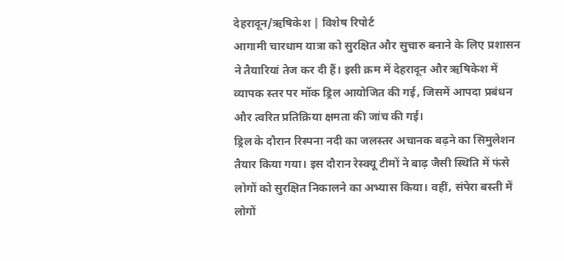देहरादून/ऋषिकेश | विशेष रिपोर्ट
आगामी चारधाम यात्रा को सुरक्षित और सुचारु बनाने के लिए प्रशासन ने तैयारियां तेज कर दी हैं। इसी क्रम में देहरादून और ऋषिकेश में व्यापक स्तर पर मॉक ड्रिल आयोजित की गई, जिसमें आपदा प्रबंधन और त्वरित प्रतिक्रिया क्षमता की जांच की गई।
ड्रिल के दौरान रिस्पना नदी का जलस्तर अचानक बढ़ने का सिमुलेशन तैयार किया गया। इस दौरान रेस्क्यू टीमों ने बाढ़ जैसी स्थिति में फंसे लोगों को सुरक्षित निकालने का अभ्यास किया। वहीं, संपेरा बस्ती में लोगों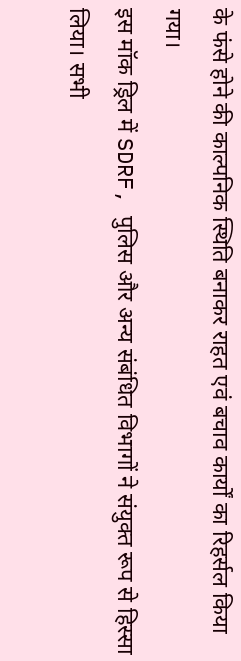के फंसे होने की काल्पनिक स्थिति बनाकर राहत एवं बचाव कार्यों का रिहर्सल किया गया।
इस मॉक ड्रिल में SDRF, पुलिस और अन्य संबंधित विभागों ने संयुक्त रूप से हिस्सा लिया। सभी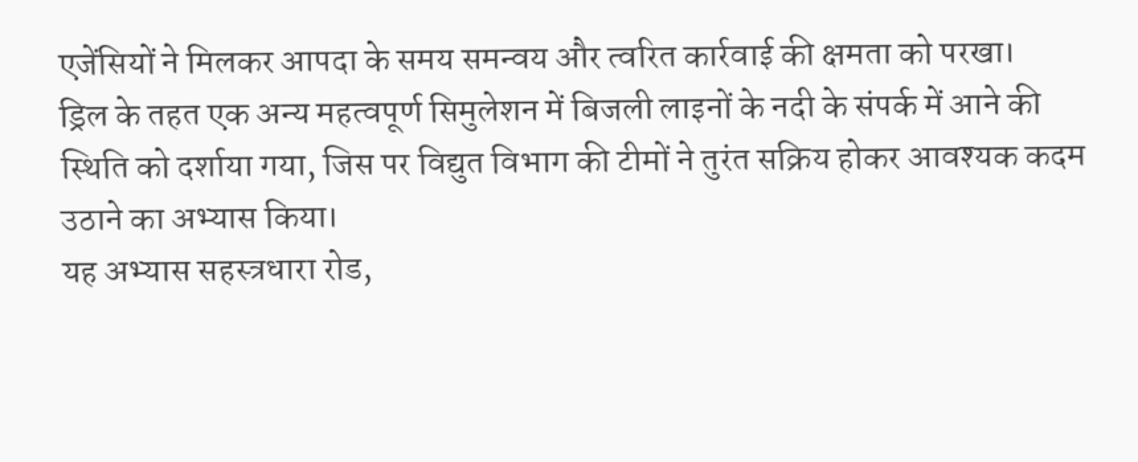एजेंसियों ने मिलकर आपदा के समय समन्वय और त्वरित कार्रवाई की क्षमता को परखा।
ड्रिल के तहत एक अन्य महत्वपूर्ण सिमुलेशन में बिजली लाइनों के नदी के संपर्क में आने की स्थिति को दर्शाया गया, जिस पर विद्युत विभाग की टीमों ने तुरंत सक्रिय होकर आवश्यक कदम उठाने का अभ्यास किया।
यह अभ्यास सहस्त्रधारा रोड,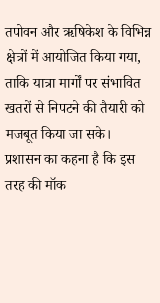तपोवन और ऋषिकेश के विभिन्न क्षेत्रों में आयोजित किया गया, ताकि यात्रा मार्गों पर संभावित खतरों से निपटने की तैयारी को मजबूत किया जा सके।
प्रशासन का कहना है कि इस तरह की मॉक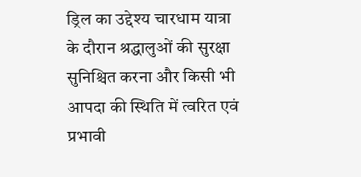ड्रिल का उद्देश्य चारधाम यात्रा के दौरान श्रद्धालुओं की सुरक्षा सुनिश्चित करना और किसी भी आपदा की स्थिति में त्वरित एवं प्रभावी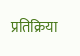प्रतिक्रिया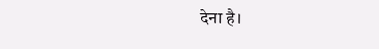देना है।